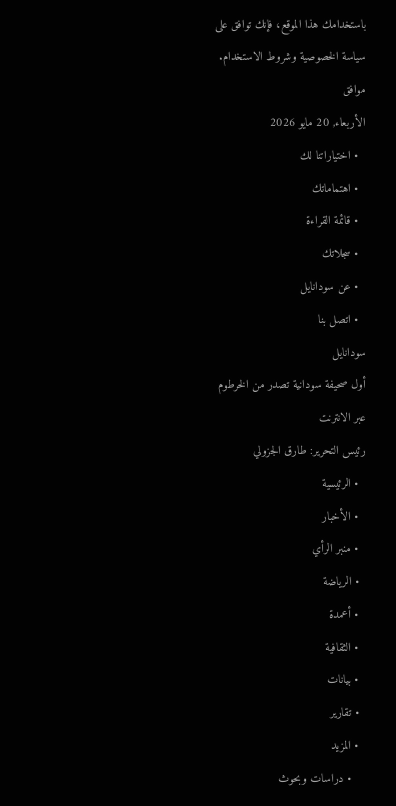باستخدامك هذا الموقع، فإنك توافق على سياسة الخصوصية وشروط الاستخدام.
موافق
الأربعاء, 20 مايو 2026
  • اختياراتنا لك
  • اهتماماتك
  • قائمة القراءة
  • سجلاتك
  • عن سودانايل
  • اتصل بنا
سودانايل
أول صحيفة سودانية تصدر من الخرطوم عبر الانترنت
رئيس التحرير: طارق الجزولي
  • الرئيسية
  • الأخبار
  • منبر الرأي
  • الرياضة
  • أعمدة
  • الثقافية
  • بيانات
  • تقارير
  • المزيد
    • دراسات وبحوث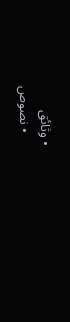• وثائق
    • نصوص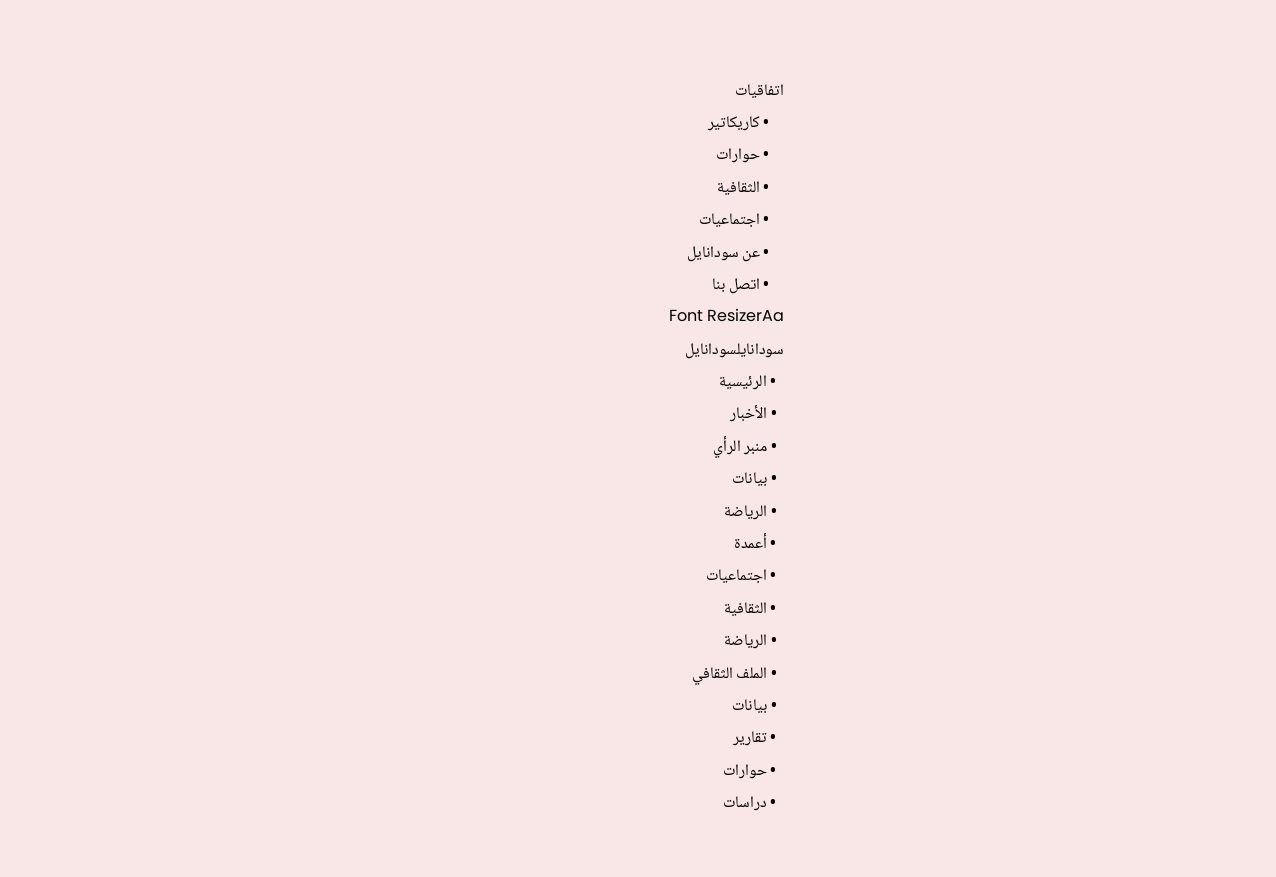اتفاقيات
    • كاريكاتير
    • حوارات
    • الثقافية
    • اجتماعيات
    • عن سودانايل
    • اتصل بنا
Font ResizerAa
سودانايلسودانايل
  • الرئيسية
  • الأخبار
  • منبر الرأي
  • بيانات
  • الرياضة
  • أعمدة
  • اجتماعيات
  • الثقافية
  • الرياضة
  • الملف الثقافي
  • بيانات
  • تقارير
  • حوارات
  • دراسات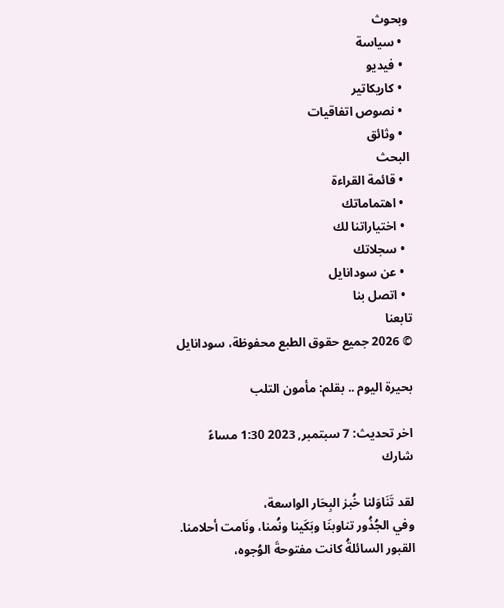وبحوث
  • سياسة
  • فيديو
  • كاريكاتير
  • نصوص اتفاقيات
  • وثائق
البحث
  • قائمة القراءة
  • اهتماماتك
  • اختياراتنا لك
  • سجلاتك
  • عن سودانايل
  • اتصل بنا
تابعنا
© 2026 جميع حقوق الطبع محفوظة، سودانايل

بحيرة اليوم .. بقلم: مأمون التلب

اخر تحديث: 7 سبتمبر, 2023 1:30 مساءً
شارك

لقد تَنَاوَلنا خُبز البِحَار الواسعة،
وفي الجُذُور تناوبنَا وبَكَينا ونُمنا، ونَامت أحلامنا.
القبور السائلةُ كانت مفتوحةَ الوُجوه،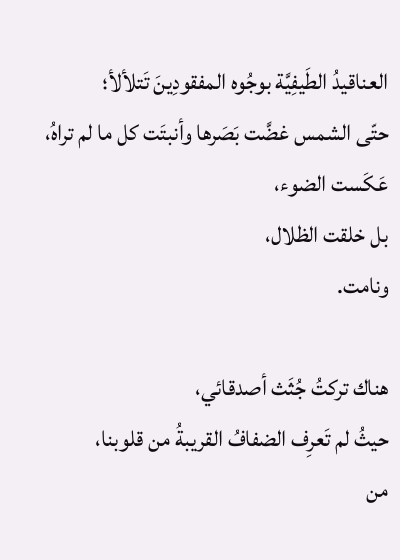العناقيدُ الطَيفِيَّة بوجُوه المفقودِينَ تَتلألأ؛
حتّى الشمس غضَّت بَصَرها وأنبتَت كل ما لم تراهُ،
عَكَست الضوء،
بل خلقت الظلال،
ونامت.

هناك تركتُ جُثَث أصدقائي،
حيثُ لم تَعرِف الضفافُ القريبةُ من قلوبنا،
من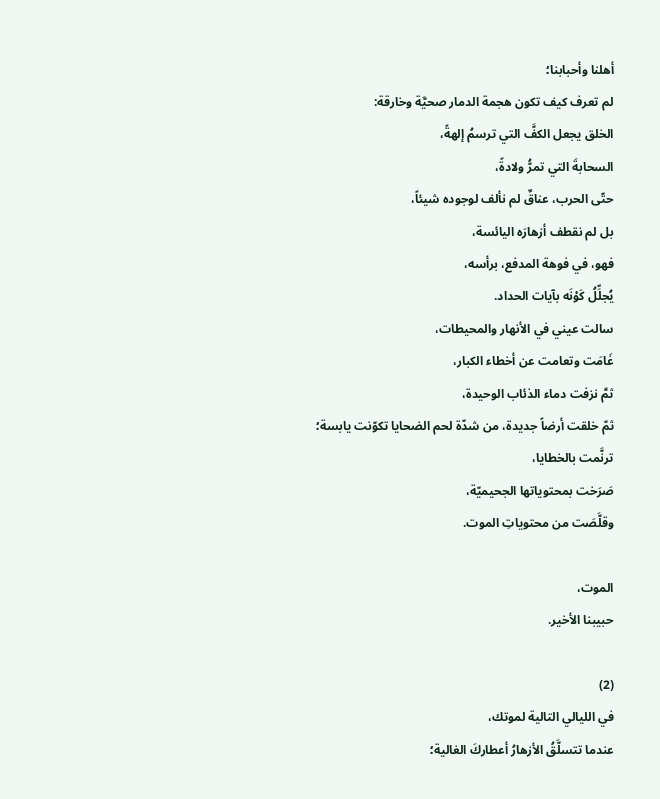أهلنا وأحبابنا؛
لم تعرف كيف تكون هجمة الدمار صحيَّة وخارقة:
الخلق يجعل الكفَّ التي ترسمُ إلهةً،
السحابةَ التي تمرُّ ولادةً،
حتّى الحرب، عناقٌ لم نألف لوجوده شيئاً،
بل لم نقطف أزهارَه اليائسة،
فهو، في فوهة المدفع، برأسه،
يُجلِّلُ كَوْنَه بآيات الحداد.
سالت عيني في الأنهار والمحيطات،
غَامَت وتعامت عن أخطاء الكبار،
ثمَّ نزفت دماء الذئاب الوحيدة،
ثمّ خلقت أرضاً جديدة، من شدّة لحم الضحايا تكوّنت يابسة؛
ترنَّمت بالخطايا،
صَرَخت بمحتوياتها الجحيميّة،
وقلَّصَت من محتوياتِ الموت.

الموت،
حبيبنا الأخير.

(2)
في الليالي التالية لموتك،
عندما تتسلَّقُ الأزهارُ أعطاركَ الغالية؛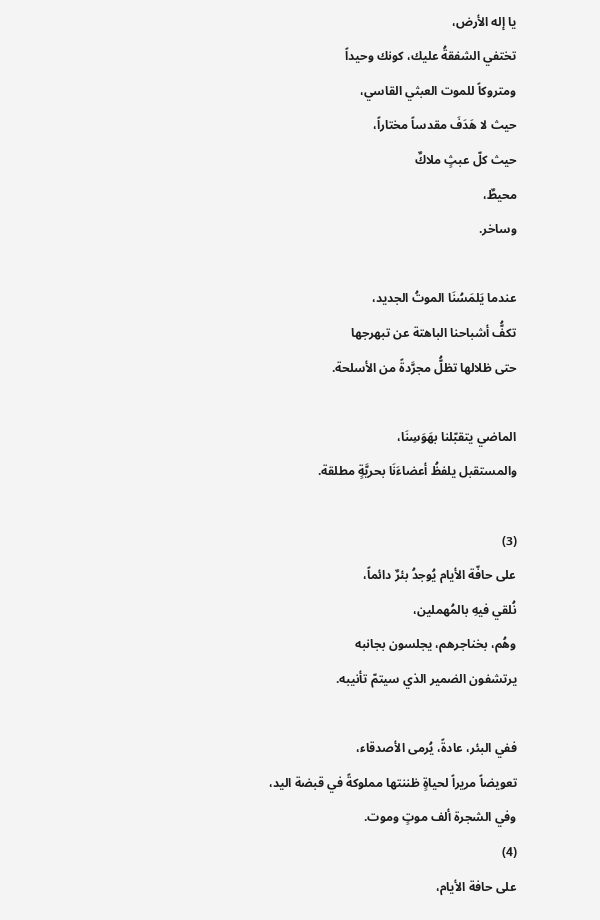يا إله الأرض،
تختفي الشفقةُ عليك، كونك وحيداً
ومتروكاً للموت العبثي القاسي،
حيث لا هَدَفَ مقدساً مختاراً،
حيث كلّ عبثٍ ملاكٌ
محيطٌ،
وساخر.

عندما يَلمَسُنَا الموتُ الجديد،
تكفُّ أشباحنا الباهتة عن تبهرجها
حتى ظلالها تظلُّ مجرَّدةً من الأسلحة.

الماضي يتقبّلنا بهَوَسِنَا،
والمستقبل يلفظُ أعضاءَنَا بحريَّةٍ مطلقة.

(3)
على حافّة الأيام يُوجدُ بئرٌ دائماً،
نُلقي فيهِ بالمُهملين،
وهُم، بخناجرهم، يجلسون بجانبه
يرتشفون الضمير الذي سيتمّ تأنيبه.

ففي البئر، عادةً، يُرمى الأصدقاء،
تعويضاً مريراً لحياةٍ ظننتها مملوكةً في قبضة اليد،
وفي الشجرة ألف موتٍ وموت.
(4)
على حافة الأيام،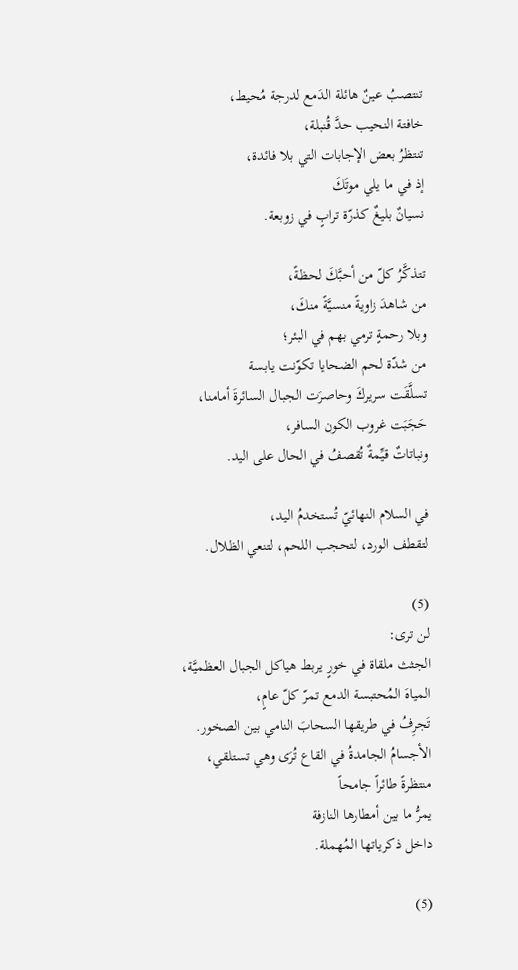تنتصبُ عينٌ هائلة الدَمع لدرجة مُحيط،
خافتة النحيب حدَّ قُنبلة،
تنتظرُ بعض الإجابات التي بلا فائدة،
إذ في ما يلي موتَكَ
نسيانٌ بليغٌ كذرّة ترابٍ في زوبعة.

تتذكَّرُ كلّ من أحبَّكَ لحظةً،
من شاهدَ زاويةً منسيَّةً منكَ،
وبلا رحمةٍ ترمي بهم في البئر؛
من شدّة لحم الضحايا تكوّنت يابسة
تسلَّقَت سريركَ وحاصرَت الجبال السائرةَ أمامنا،
حَجَبَت غروب الكون السافر،
ونباتاتٌ قيِّمةٌ تُقصفُ في الحال على اليد.

في السلام النهائيّ تُستخدمُ اليد،
لتقطف الورد، لتحجب اللحم، لتنعي الظلال.

(5)
لن ترى:
الجثث ملقاة في خورٍ يربط هياكل الجبال العظميَّة،
المياهَ المُحتبسة الدمع تمرّ كلّ عامٍ،
تَجرِفُ في طريقها السحابَ النامي بين الصخور.
الأجسامُ الجامدةُ في القاع تُرَى وهي تستلقي،
منتظرةً طائراً جامحاً
يمرُّ ما بين أمطارها النازفة
داخل ذكرياتها المُهملة.

(5)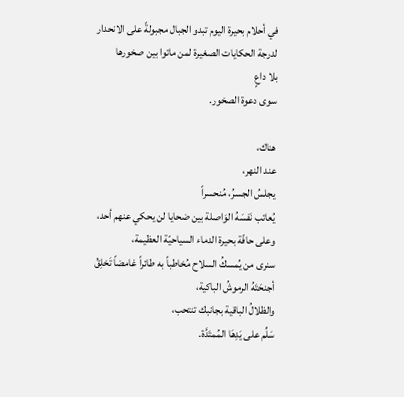في أحلام بحيرة اليوم تبدو الجبال مجبولةً على الانحدار
لدرجة الحكايات الصغيرة لمن ماتوا بين صخورها
بلا داعٍ
سوى دعوة الصخور.

هناك،
عند النهر،
يجلسُ الجسرُ، مُنحسراً
يُعاتب نَفسَهُ الوَاصلة بين ضحايا لن يحكي عنهم أحد،
وعلى حافّة بحيرة الدماء السياحيّة العظيمة،
سنرى من يُمسكُ السلاح مُخاطباً به طائراً غامضاً تَخلِقُ أجنحَتَهُ الرموشُ الباكية،
والظلالُ الباقية بجانبك تنتحب،
سَلِّم على يَدِهَا المُمتَدَّة.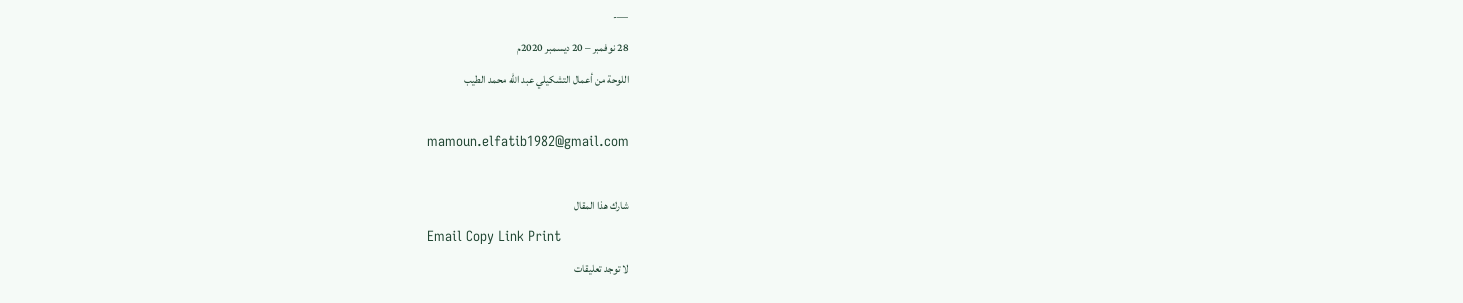—-
28 نوفمبر – 20 ديسمبر 2020م
اللوحة من أعمال التشكيلي عبد الله محمد الطيب

mamoun.elfatib1982@gmail.com

شارك هذا المقال
Email Copy Link Print
لا توجد تعليقات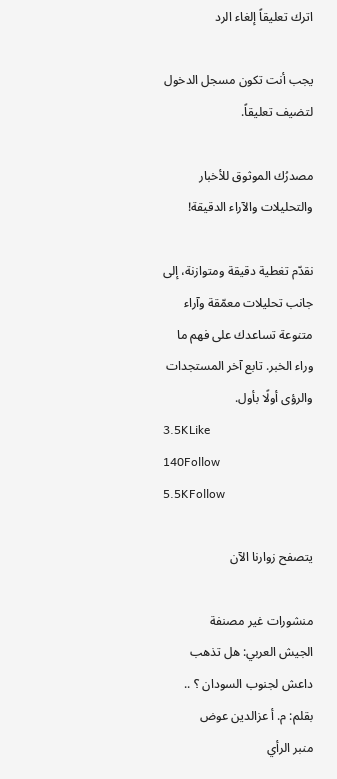اترك تعليقاً إلغاء الرد

يجب أنت تكون مسجل الدخول لتضيف تعليقاً.

مصدرُك الموثوق للأخبار والتحليلات والآراء الدقيقة!

نقدّم تغطية دقيقة ومتوازنة، إلى جانب تحليلات معمّقة وآراء متنوعة تساعدك على فهم ما وراء الخبر. تابع آخر المستجدات والرؤى أولًا بأول.
3.5KLike
140Follow
5.5KFollow

يتصفح زوارنا الآن

منشورات غير مصنفة
الجيش العربي: هل تذهب داعش لجنوب السودان ؟ .. بقلم: م. أ عزالدين عوض
منبر الرأي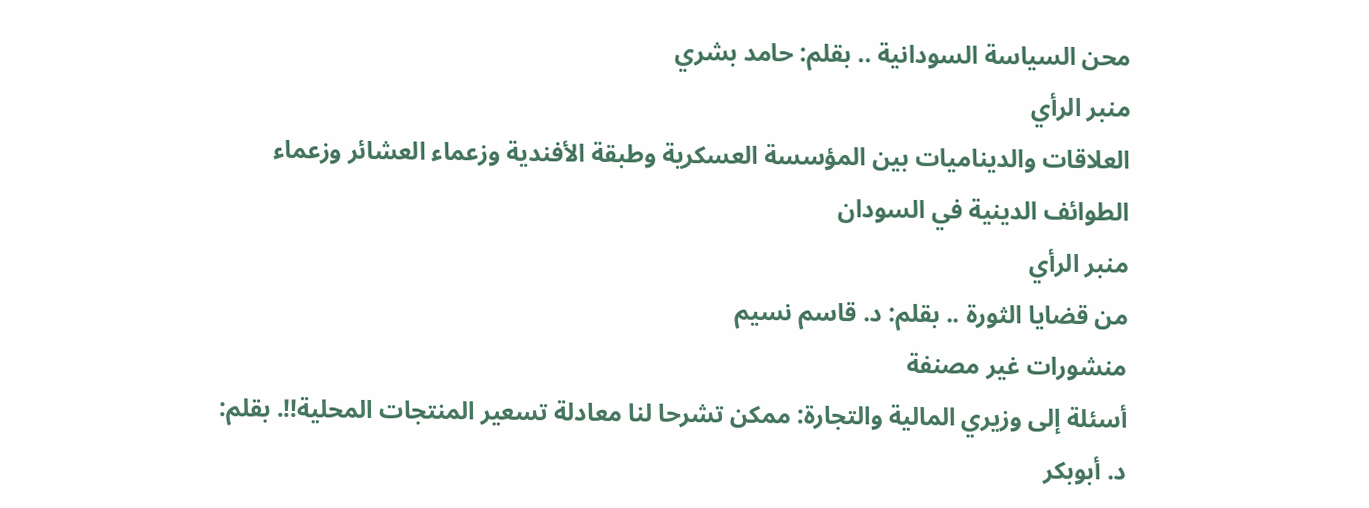محن السياسة السودانية .. بقلم: حامد بشري
منبر الرأي
العلاقات والديناميات بين المؤسسة العسكرية وطبقة الأفندية وزعماء العشائر وزعماء الطوائف الدينية في السودان
منبر الرأي
من قضايا الثورة .. بقلم: د. قاسم نسيم
منشورات غير مصنفة
أسئلة إلى وزيري المالية والتجارة: ممكن تشرحا لنا معادلة تسعير المنتجات المحلية!!. بقلم: د. أبوبكر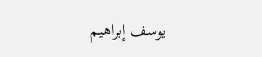يوسف إبراهيم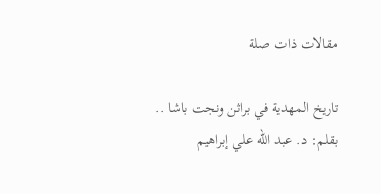مقالات ذات صلة

تاريخ المهدية في براثن ونجت باشا .. بقلم: د. عبد الله علي إبراهيم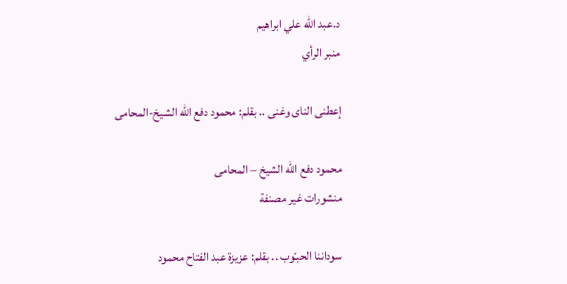د.عبد الله علي ابراهيم
منبر الرأي

إعطنى الناى وغنى .. بقلم: محمود دفع الله الشيخ-المحامى

محمود دفع الله الشيخ – المحامى
منشورات غير مصنفة

سوداننا الحبـّوب .. بقلم: عزيزة عبد الفتاح محمود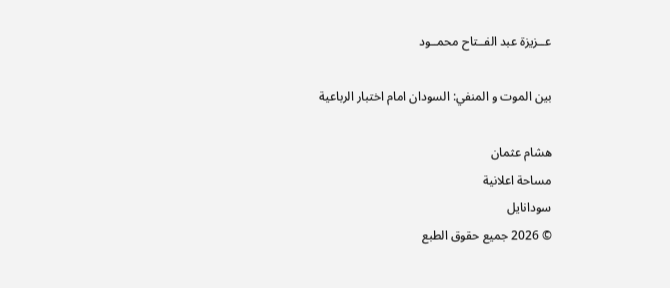عــزيزة عبد الفــتاح محمــود

بين الموت و المنفي: السودان امام اختبار الرباعية

هشام عثمان
مساحة اعلانية
سودانايل
© 2026 جميع حقوق الطبع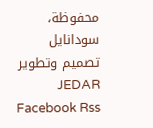محفوظة، سودانايل
تصميم وتطوير JEDAR
Facebook Rss